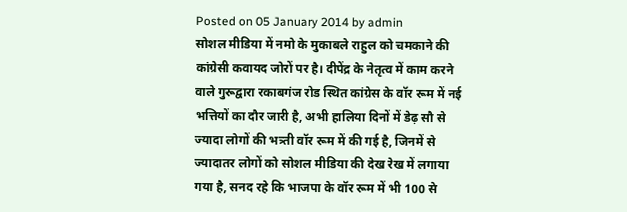Posted on 05 January 2014 by admin
सोशल मीडिया में नमो के मुकाबले राहुल को चमकाने की कांग्रेसी कवायद जोरों पर है। दीपेंद्र के नेतृत्व में काम करने वाले गुरूद्वारा रकाबगंज रोड स्थित कांग्रेस के वॉर रूम में नई भत्तियों का दौर जारी है, अभी हालिया दिनों में डेढ़ सौ से ज्यादा लोगों की भत्र्ती वॉर रूम में की गई है, जिनमें से ज्यादातर लोगों को सोशल मीडिया की देख रेख में लगाया गया है, सनद रहे कि भाजपा के वॉर रूम में भी 100 से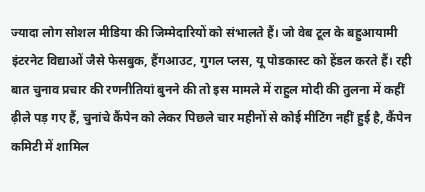ज्यादा लोग सोशल मीडिया की जिम्मेदारियों को संभालते हैं। जो वेब टूल के बहुआयामी इंटरनेट विद्याओं जैसे फेसबुक, हैंगआउट, गुगल प्लस, यू पोडकास्ट को हेंडल करते हैं। रही बात चुनाव प्रचार की रणनीतियां बुनने की तो इस मामले में राहुल मोदी की तुलना में कहीं ढ़ीले पड़ गए हैं, चुनांचे कैंपेन को लेकर पिछले चार महीनों से कोई मीटिंग नहीं हुई है, कैंपेन कमिटी में शामिल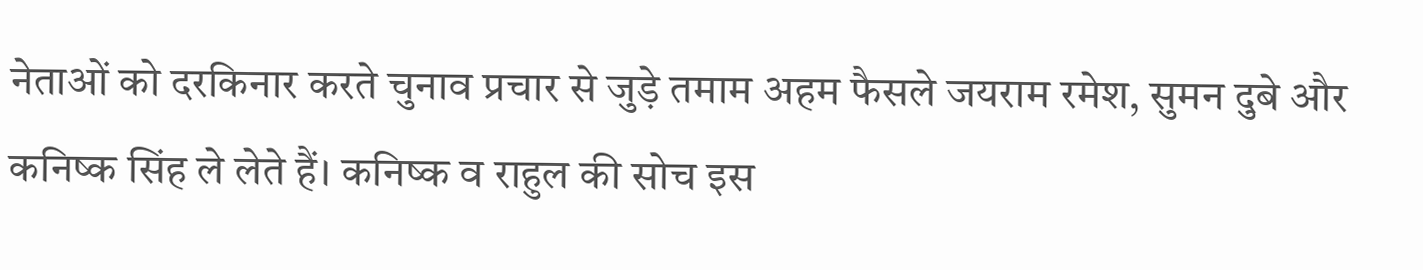नेताओं को दरकिनार करते चुनाव प्रचार से जुड़े तमाम अहम फैसले जयराम रमेश, सुमन दुबे और कनिष्क सिंह ले लेते हैं। कनिष्क व राहुल की सोच इस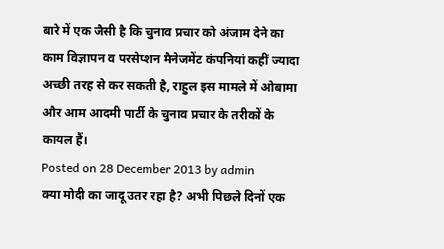बारे में एक जैसी है कि चुनाव प्रचार को अंजाम देने का काम विज्ञापन व परसेप्शन मैनेजमेंट कंपनियां कहीं ज्यादा अच्छी तरह से कर सकती है, राहुल इस मामले में ओबामा और आम आदमी पार्टी के चुनाव प्रचार के तरीकों के कायल हैं।
Posted on 28 December 2013 by admin
क्या मोदी का जादू उतर रहा है? अभी पिछले दिनों एक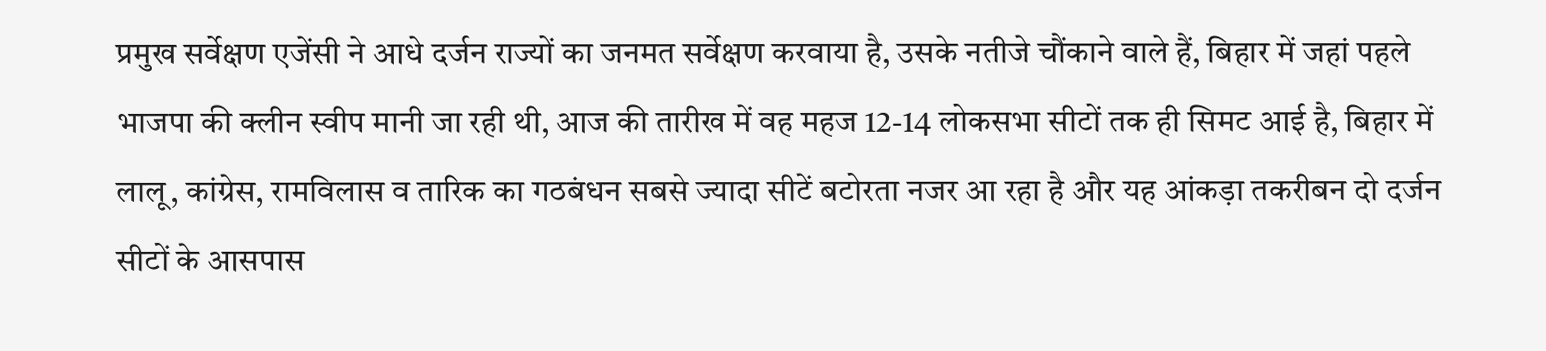प्रमुख सर्वेक्षण एजेंसी ने आधे दर्जन राज्यों का जनमत सर्वेक्षण करवाया है, उसके नतीजे चौंकाने वाले हैं, बिहार में जहां पहले भाजपा की क्लीन स्वीप मानी जा रही थी, आज की तारीख में वह महज 12-14 लोकसभा सीटों तक ही सिमट आई है, बिहार में लालू, कांग्रेस, रामविलास व तारिक का गठबंधन सबसे ज्यादा सीटें बटोरता नजर आ रहा है और यह आंकड़ा तकरीबन दो दर्जन सीटों के आसपास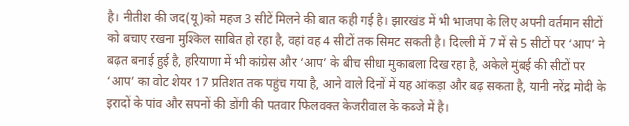है। नीतीश की जद(यू)को महज 3 सीटें मिलने की बात कही गई है। झारखंड में भी भाजपा के लिए अपनी वर्तमान सीटों को बचाए रखना मुश्किल साबित हो रहा है, वहां वह 4 सीटों तक सिमट सकती है। दिल्ली में 7 में से 5 सीटों पर ‘आप’ ने बढ़त बनाई हुई है, हरियाणा में भी कांग्रेस और ‘आप’ के बीच सीधा मुकाबला दिख रहा है, अकेले मुंबई की सीटों पर ‘आप’ का वोट शेयर 17 प्रतिशत तक पहुंच गया है, आने वाले दिनों में यह आंकड़ा और बढ़ सकता है, यानी नरेंद्र मोदी के इरादों के पांव और सपनों की डोंगी की पतवार फिलवक्त केजरीवाल के कब्जे में है।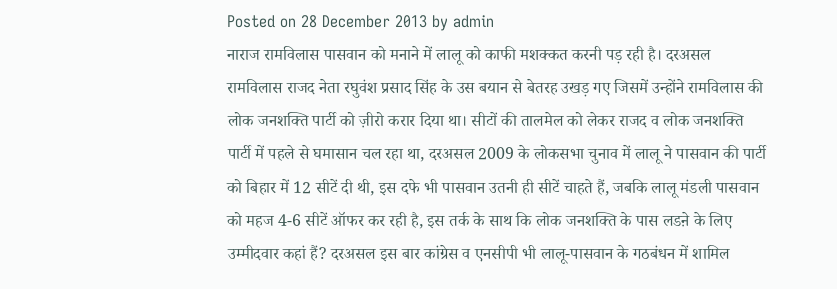Posted on 28 December 2013 by admin
नाराज रामविलास पासवान को मनाने में लालू को काफी मशक्कत करनी पड़ रही है। दरअसल रामविलास राजद नेता रघुवंश प्रसाद सिंह के उस बयान से बेतरह उखड़ गए जिसमें उन्होंने रामविलास की लोक जनशक्ति पार्टी को ज़ीरो करार दिया था। सीटों की तालमेल को लेकर राजद व लोक जनशक्ति पार्टी में पहले से घमासान चल रहा था, दरअसल 2009 के लोकसभा चुनाव में लालू ने पासवान की पार्टी को बिहार में 12 सीटें दी थी, इस दफे भी पासवान उतनी ही सीटें चाहते हैं, जबकि लालू मंडली पासवान को महज 4-6 सीटें ऑफर कर रही है, इस तर्क के साथ कि लोक जनशक्ति के पास लडऩे के लिए उम्मीदवार कहां हैं? दरअसल इस बार कांग्रेस व एनसीपी भी लालू-पासवान के गठबंधन में शामिल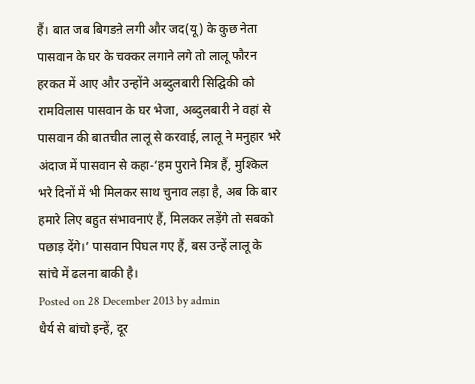हैं। बात जब बिगडऩे लगी और जद(यू) के कुछ नेता पासवान के घर के चक्कर लगाने लगे तो लालू फौरन हरकत में आए और उन्होंने अब्दुलबारी सिद्घिकी को रामविलास पासवान के घर भेजा, अब्दुलबारी ने वहां से पासवान की बातचीत लालू से करवाई, लालू ने मनुहार भरे अंदाज में पासवान से कहा-‘हम पुराने मित्र हैं, मुश्किल भरे दिनों में भी मिलकर साथ चुनाव लड़ा है, अब कि बार हमारे लिए बहुत संभावनाएं हैं, मिलकर लड़ेंगे तो सबको पछाड़ देंगे।’ पासवान पिघल गए हैं, बस उन्हें लालू के सांचे में ढलना बाकी है।
Posted on 28 December 2013 by admin
धैर्य से बांचो इन्हें, दूर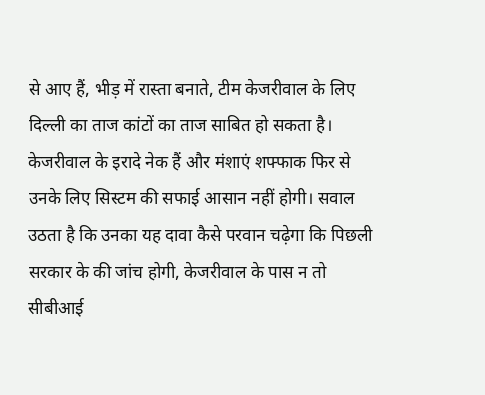से आए हैं, भीड़ में रास्ता बनाते, टीम केजरीवाल के लिए दिल्ली का ताज कांटों का ताज साबित हो सकता है। केजरीवाल के इरादे नेक हैं और मंशाएं शफ्फाक फिर से उनके लिए सिस्टम की सफाई आसान नहीं होगी। सवाल उठता है कि उनका यह दावा कैसे परवान चढ़ेगा कि पिछली सरकार के की जांच होगी, केजरीवाल के पास न तो सीबीआई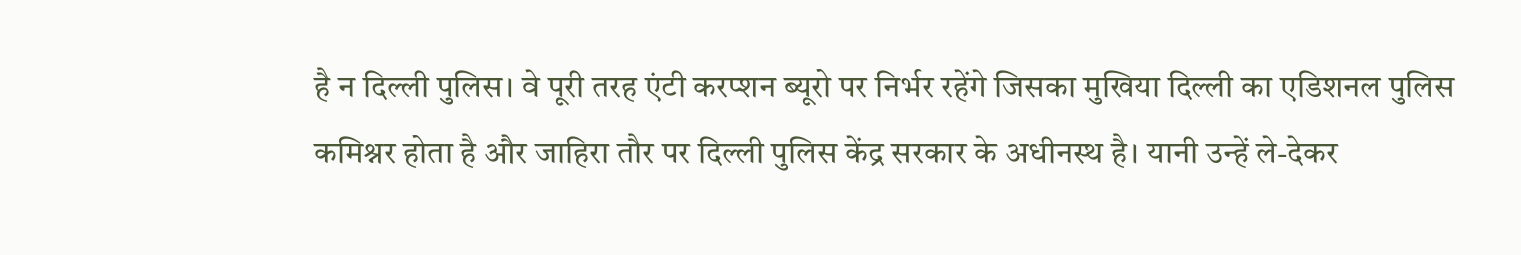है न दिल्ली पुलिस। वे पूरी तरह एंटी करप्शन ब्यूरो पर निर्भर रहेंगे जिसका मुखिया दिल्ली का एडिशनल पुलिस कमिश्नर होता है और जाहिरा तौर पर दिल्ली पुलिस केंद्र सरकार के अधीनस्थ है। यानी उन्हें ले-देकर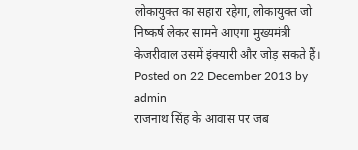लोकायुक्त का सहारा रहेगा, लोकायुक्त जो निष्कर्ष लेकर सामने आएगा मुख्यमंत्री केजरीवाल उसमें इंक्यारी और जोड़ सकते हैं।
Posted on 22 December 2013 by admin
राजनाथ सिंह के आवास पर जब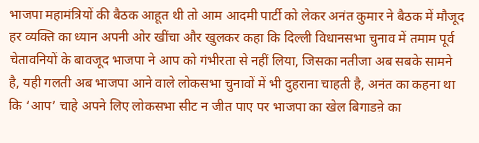भाजपा महामंत्रियों की बैठक आहूत थी तो आम आदमी पार्टी को लेकर अनंत कुमार ने बैठक में मौजूद हर व्यक्ति का ध्यान अपनी ओर खींचा और खुलकर कहा कि दिल्ली विधानसभा चुनाव में तमाम पूर्व चेतावनियों के बावजूद भाजपा ने आप को गंभीरता से नहीं लिया, जिसका नतीजा अब सबके सामने है, यही गलती अब भाजपा आने वाले लोकसभा चुनावों में भी दुहराना चाहती है, अनंत का कहना था कि ‘आप’ चाहे अपने लिए लोकसभा सीट न जीत पाए पर भाजपा का खेल बिगाडऩे का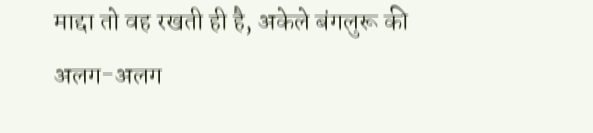माद्दा तो वह रखती ही है, अकेले बंगलुरू की अलग-अलग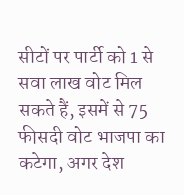सीटों पर पार्टी को 1 से सवा लाख वोट मिल सकते हैं, इसमें से 75 फीसदी वोट भाजपा का कटेगा, अगर देश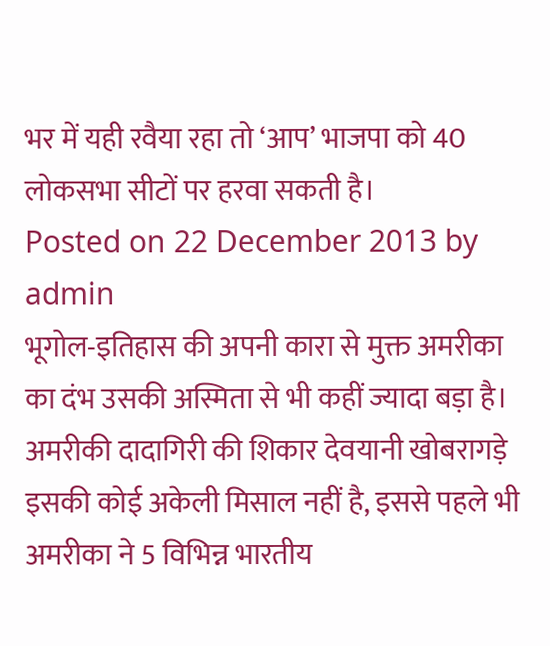भर में यही रवैया रहा तो ‘आप’ भाजपा को 40 लोकसभा सीटों पर हरवा सकती है।
Posted on 22 December 2013 by admin
भूगोल-इतिहास की अपनी कारा से मुक्त अमरीका का दंभ उसकी अस्मिता से भी कहीं ज्यादा बड़ा है। अमरीकी दादागिरी की शिकार देवयानी खोबरागड़े इसकी कोई अकेली मिसाल नहीं है, इससे पहले भी अमरीका ने 5 विभिन्न भारतीय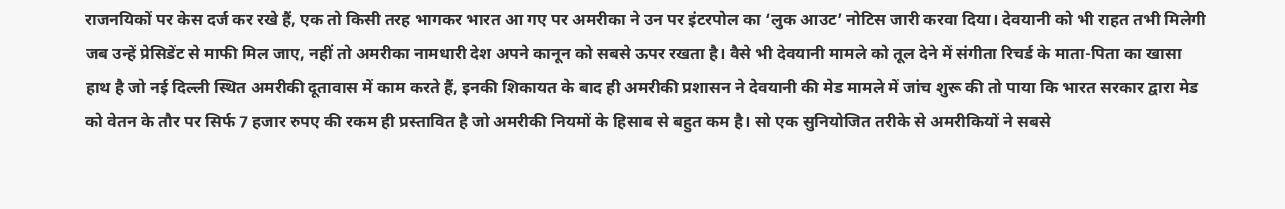राजनयिकों पर केस दर्ज कर रखे हैं, एक तो किसी तरह भागकर भारत आ गए पर अमरीका ने उन पर इंटरपोल का ‘लुक आउट’ नोटिस जारी करवा दिया। देवयानी को भी राहत तभी मिलेगी जब उन्हें प्रेसिडेंट से माफी मिल जाए, नहीं तो अमरीका नामधारी देश अपने कानून को सबसे ऊपर रखता है। वैसे भी देवयानी मामले को तूल देने में संगीता रिचर्ड के माता-पिता का खासा हाथ है जो नई दिल्ली स्थित अमरीकी दूतावास में काम करते हैं, इनकी शिकायत के बाद ही अमरीकी प्रशासन ने देवयानी की मेड मामले में जांच शुरू की तो पाया कि भारत सरकार द्वारा मेड को वेतन के तौर पर सिर्फ 7 हजार रुपए की रकम ही प्रस्तावित है जो अमरीकी नियमों के हिसाब से बहुत कम है। सो एक सुनियोजित तरीके से अमरीकियों ने सबसे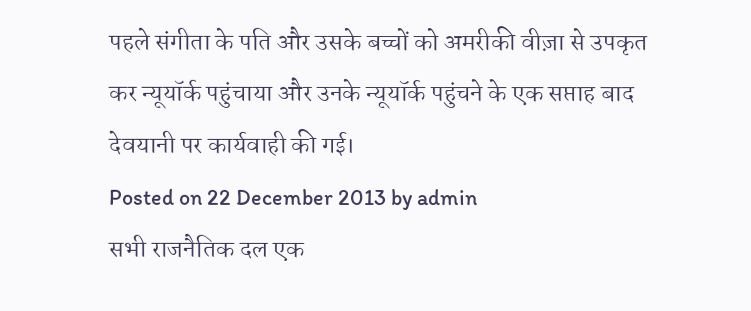पहले संगीता के पति और उसके बच्चों को अमरीकी वीज़ा से उपकृत कर न्यूयॉर्क पहुंचाया और उनके न्यूयॉर्क पहुंचने के एक सप्ताह बाद देवयानी पर कार्यवाही की गई।
Posted on 22 December 2013 by admin
सभी राजनैतिक दल एक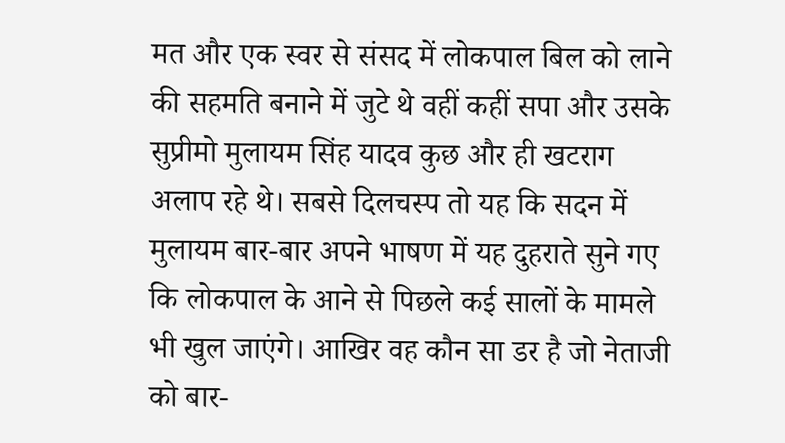मत और एक स्वर से संसद में लोकपाल बिल को लाने की सहमति बनाने में जुटे थे वहीं कहीं सपा और उसके सुप्रीमो मुलायम सिंह यादव कुछ और ही खटराग अलाप रहे थे। सबसे दिलचस्प तो यह कि सदन में मुलायम बार-बार अपने भाषण में यह दुहराते सुने गए कि लोकपाल के आने से पिछले कई सालों के मामले भी खुल जाएंगे। आखिर वह कौन सा डर है जो नेताजी को बार-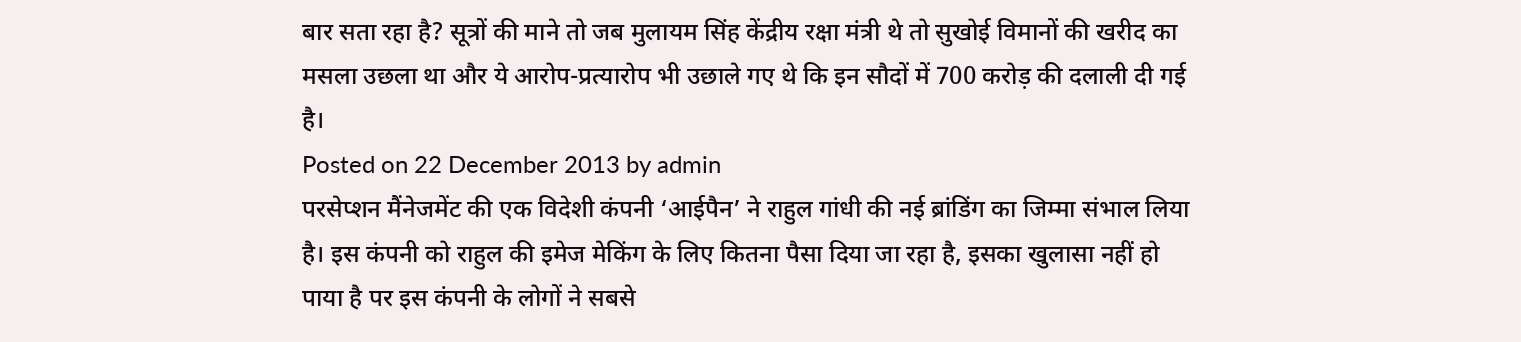बार सता रहा है? सूत्रों की माने तो जब मुलायम सिंह केंद्रीय रक्षा मंत्री थे तो सुखोई विमानों की खरीद का मसला उछला था और ये आरोप-प्रत्यारोप भी उछाले गए थे कि इन सौदों में 700 करोड़ की दलाली दी गई है।
Posted on 22 December 2013 by admin
परसेप्शन मैंनेजमेंट की एक विदेशी कंपनी ‘आईपैन’ ने राहुल गांधी की नई ब्रांडिंग का जिम्मा संभाल लिया है। इस कंपनी को राहुल की इमेज मेकिंग के लिए कितना पैसा दिया जा रहा है, इसका खुलासा नहीं हो पाया है पर इस कंपनी के लोगों ने सबसे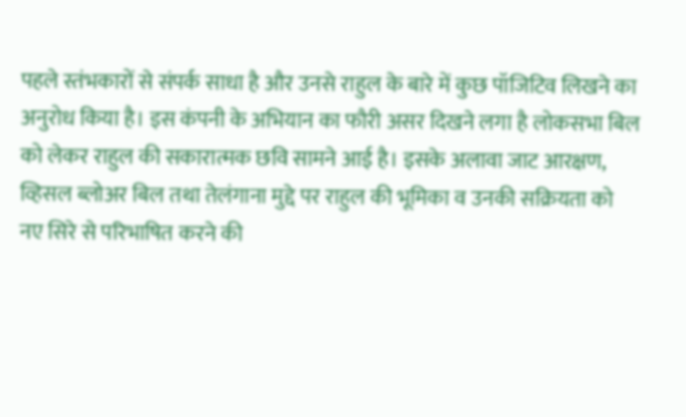पहले स्तंभकारों से संपर्क साधा है और उनसे राहुल के बारे में कुछ पॉजिटिव लिखने का अनुरोध किया है। इस कंपनी के अभियान का फौरी असर दिखने लगा है लोकसभा बिल को लेकर राहुल की सकारात्मक छवि सामने आई है। इसके अलावा जाट आरक्षण, व्हिसल ब्लोअर बिल तथा तेलंगाना मुद्दे पर राहुल की भूमिका व उनकी सक्रियता को नए सिरे से परिभाषित करने की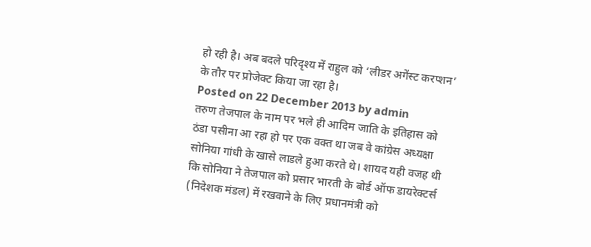हो रही है। अब बदले परिदृश्य में राहुल को ‘लीडर अगेंस्ट करप्शन’ के तौर पर प्रोजेक्ट किया जा रहा है।
Posted on 22 December 2013 by admin
तरुण तेजपाल के नाम पर भले ही आदिम जाति के इतिहास को ठंडा पसीना आ रहा हो पर एक वक्त था जब वे कांग्रेस अध्यक्षा सोनिया गांधी के खासे लाडले हुआ करते थे। शायद यही वजह थी कि सोनिया ने तेजपाल को प्रसार भारती के बोर्ड ऑफ डायरेक्टर्स (निदेशक मंडल) में रखवाने के लिए प्रधानमंत्री को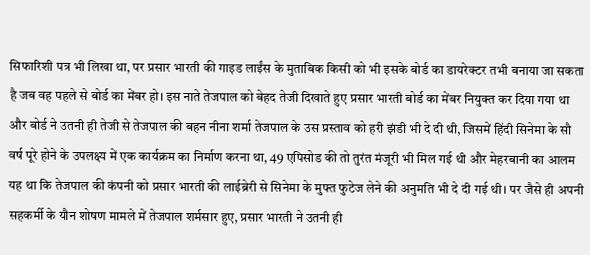सिफारिशी पत्र भी लिखा था, पर प्रसार भारती की गाइड लाईंस के मुताबिक किसी को भी इसके बोर्ड का डायरेक्टर तभी बनाया जा सकता है जब वह पहले से बोर्ड का मेंबर हो। इस नाते तेजपाल को बेहद तेजी दिखाते हुए प्रसार भारती बोर्ड का मेंबर नियुक्त कर दिया गया था और बोर्ड ने उतनी ही तेजी से तेजपाल की बहन नीना शर्मा तेजपाल के उस प्रस्ताव को हरी झंडी भी दे दी थी, जिसमें हिंदी सिनेमा के सौ वर्ष पूरे होने के उपलक्ष्य में एक कार्यक्रम का निर्माण करना था, 49 एपिसोड की तो तुरंत मंजूरी भी मिल गई थी और मेहरबानी का आलम यह था कि तेजपाल की कंपनी को प्रसार भारती की लाईब्रेरी से सिनेमा के मुफ्त फुटेज लेने की अनुमति भी दे दी गई थी। पर जैसे ही अपनी सहकर्मी के यौन शोषण मामले में तेजपाल शर्मसार हुए, प्रसार भारती ने उतनी ही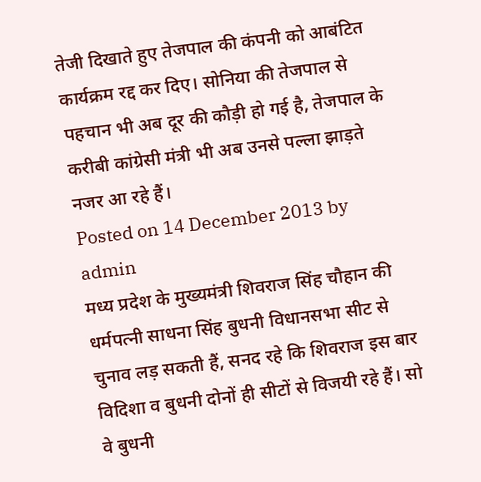तेजी दिखाते हुए तेजपाल की कंपनी को आबंटित कार्यक्रम रद्द कर दिए। सोनिया की तेजपाल से पहचान भी अब दूर की कौड़ी हो गई है, तेजपाल के करीबी कांग्रेसी मंत्री भी अब उनसे पल्ला झाड़ते नजर आ रहे हैं।
Posted on 14 December 2013 by admin
मध्य प्रदेश के मुख्यमंत्री शिवराज सिंह चौहान की धर्मपत्नी साधना सिंह बुधनी विधानसभा सीट से चुनाव लड़ सकती हैं, सनद रहे कि शिवराज इस बार विदिशा व बुधनी दोनों ही सीटों से विजयी रहे हैं। सो वे बुधनी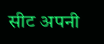सीट अपनी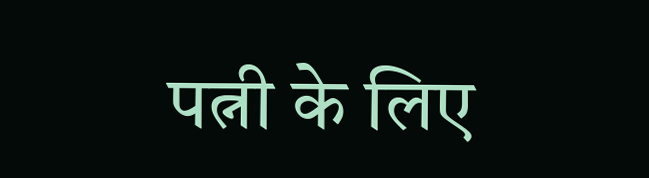पत्नी के लिए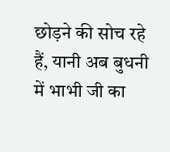छोड़ने की सोच रहे हैं, यानी अब बुधनी में भाभी जी का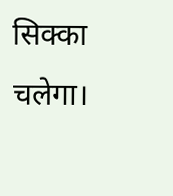सिक्का चलेगा।